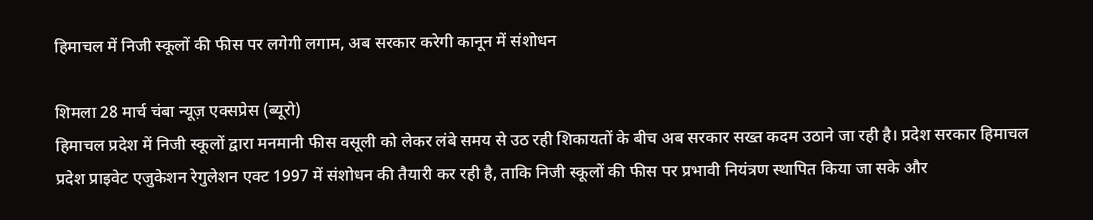हिमाचल में निजी स्कूलों की फीस पर लगेगी लगाम, अब सरकार करेगी कानून में संशोधन

शिमला 28 मार्च चंबा न्यूज़ एक्सप्रेस (ब्यूरो)
हिमाचल प्रदेश में निजी स्कूलों द्वारा मनमानी फीस वसूली को लेकर लंबे समय से उठ रही शिकायतों के बीच अब सरकार सख्त कदम उठाने जा रही है। प्रदेश सरकार हिमाचल प्रदेश प्राइवेट एजुकेशन रेगुलेशन एक्ट 1997 में संशोधन की तैयारी कर रही है, ताकि निजी स्कूलों की फीस पर प्रभावी नियंत्रण स्थापित किया जा सके और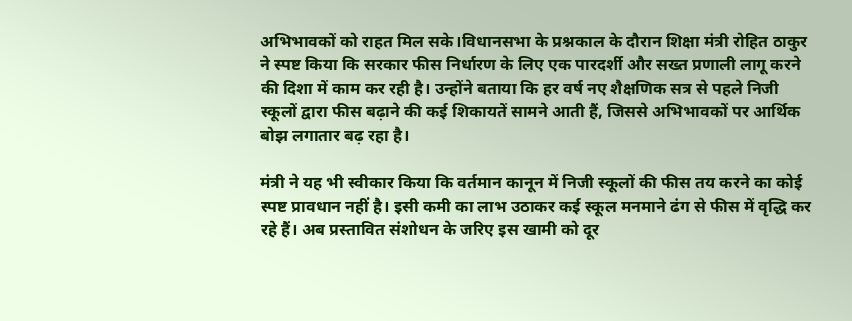अभिभावकों को राहत मिल सके।विधानसभा के प्रश्नकाल के दौरान शिक्षा मंत्री रोहित ठाकुर ने स्पष्ट किया कि सरकार फीस निर्धारण के लिए एक पारदर्शी और सख्त प्रणाली लागू करने की दिशा में काम कर रही है। उन्होंने बताया कि हर वर्ष नए शैक्षणिक सत्र से पहले निजी स्कूलों द्वारा फीस बढ़ाने की कई शिकायतें सामने आती हैं, जिससे अभिभावकों पर आर्थिक बोझ लगातार बढ़ रहा है।

मंत्री ने यह भी स्वीकार किया कि वर्तमान कानून में निजी स्कूलों की फीस तय करने का कोई स्पष्ट प्रावधान नहीं है। इसी कमी का लाभ उठाकर कई स्कूल मनमाने ढंग से फीस में वृद्धि कर रहे हैं। अब प्रस्तावित संशोधन के जरिए इस खामी को दूर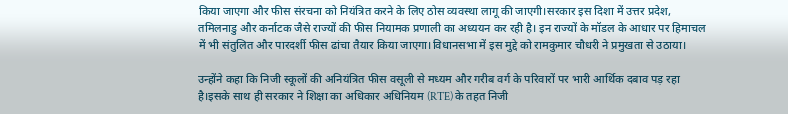किया जाएगा और फीस संरचना को नियंत्रित करने के लिए ठोस व्यवस्था लागू की जाएगी।सरकार इस दिशा में उत्तर प्रदेश, तमिलनाडु और कर्नाटक जैसे राज्यों की फीस नियामक प्रणाली का अध्ययन कर रही है। इन राज्यों के मॉडल के आधार पर हिमाचल में भी संतुलित और पारदर्शी फीस ढांचा तैयार किया जाएगा।विधानसभा में इस मुद्दे को रामकुमार चौधरी ने प्रमुखता से उठाया।

उन्होंने कहा कि निजी स्कूलों की अनियंत्रित फीस वसूली से मध्यम और गरीब वर्ग के परिवारों पर भारी आर्थिक दबाव पड़ रहा है।इसके साथ ही सरकार ने शिक्षा का अधिकार अधिनियम (RTE) के तहत निजी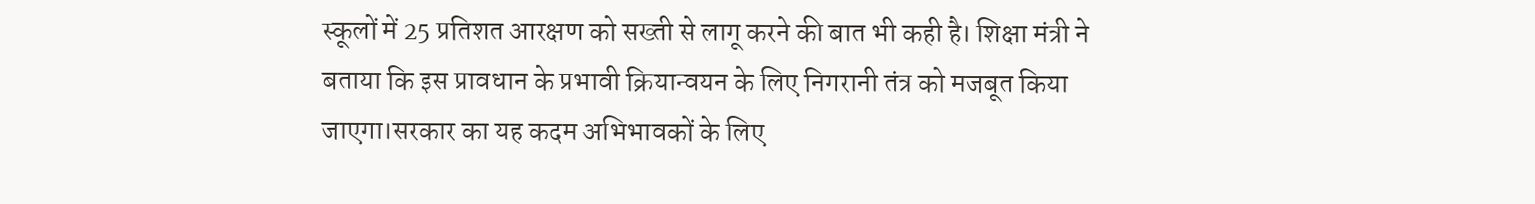स्कूलों में 25 प्रतिशत आरक्षण को सख्ती से लागू करने की बात भी कही है। शिक्षा मंत्री ने बताया कि इस प्रावधान के प्रभावी क्रियान्वयन के लिए निगरानी तंत्र को मजबूत किया जाएगा।सरकार का यह कदम अभिभावकों के लिए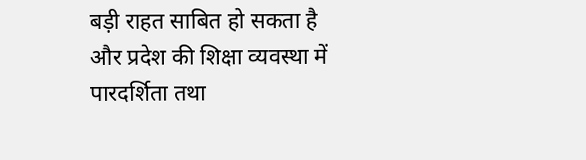बड़ी राहत साबित हो सकता है और प्रदेश की शिक्षा व्यवस्था में पारदर्शिता तथा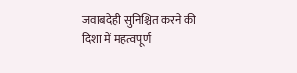जवाबदेही सुनिश्चित करने की दिशा में महत्वपूर्ण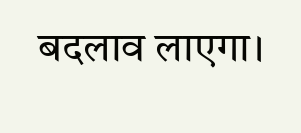बदलाव लाएगा।